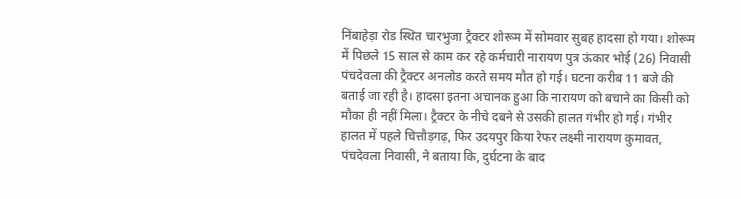निंबाहेड़ा रोड स्थित चारभुजा ट्रैक्टर शोरूम में सोमवार सुबह हादसा हो गया। शोरूम में पिछले 15 साल से काम कर रहे कर्मचारी नारायण पुत्र ऊंकार भोई (26) निवासी पंचदेवला की ट्रैक्टर अनलोड करते समय मौत हो गई। घटना करीब 11 बजे की बताई जा रही है। हादसा इतना अचानक हुआ कि नारायण को बचाने का किसी को मौका ही नहीं मिला। ट्रैक्टर के नीचे दबने से उसकी हालत गंभीर हो गई। गंभीर हालत में पहले चित्तौड़गढ़, फिर उदयपुर किया रेफर लक्ष्मी नारायण कुमावत, पंचदेवला निवासी, ने बताया कि, दुर्घटना के बाद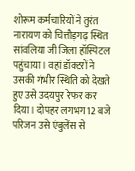शोरूम कर्मचारियों ने तुरंत नारायण को चित्तौड़गढ़ स्थित सांवलिया जी जिला हॉस्पिटल पहुंचाया। वहां डॉक्टरों ने उसकी गंभीर स्थिति को देखते हुए उसे उदयपुर रेफर कर दिया। दोपहर लगभग 12 बजे परिजन उसे एंबुलेंस से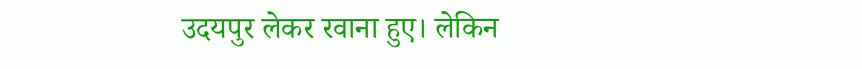उदयपुर लेकर रवाना हुए। लेकिन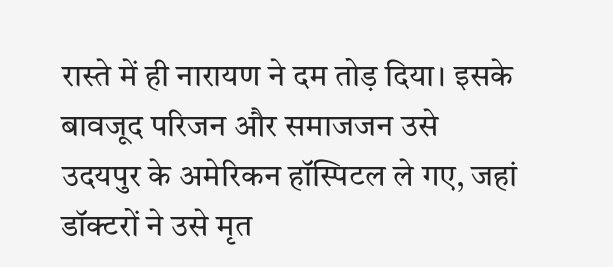रास्ते में ही नारायण ने दम तोड़ दिया। इसके बावजूद परिजन और समाजजन उसे उदयपुर के अमेरिकन हॉस्पिटल ले गए, जहां डॉक्टरों ने उसे मृत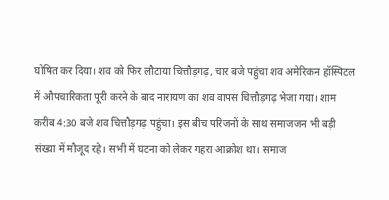घोषित कर दिया। शव को फिर लौटाया चित्तौड़गढ़, चार बजे पहुंचा शव अमेरिकन हॉस्पिटल में औपचारिकता पूरी करने के बाद नारायण का शव वापस चित्तौड़गढ़ भेजा गया। शाम करीब 4:30 बजे शव चित्तौड़गढ़ पहुंचा। इस बीच परिजनों के साथ समाजजन भी बड़ी संख्या में मौजूद रहे। सभी में घटना को लेकर गहरा आक्रोश था। समाज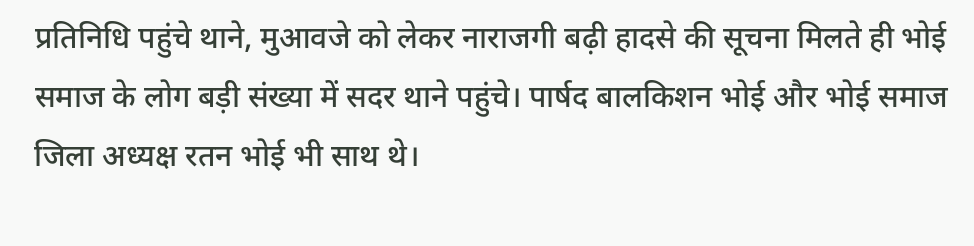प्रतिनिधि पहुंचे थाने, मुआवजे को लेकर नाराजगी बढ़ी हादसे की सूचना मिलते ही भोई समाज के लोग बड़ी संख्या में सदर थाने पहुंचे। पार्षद बालकिशन भोई और भोई समाज जिला अध्यक्ष रतन भोई भी साथ थे।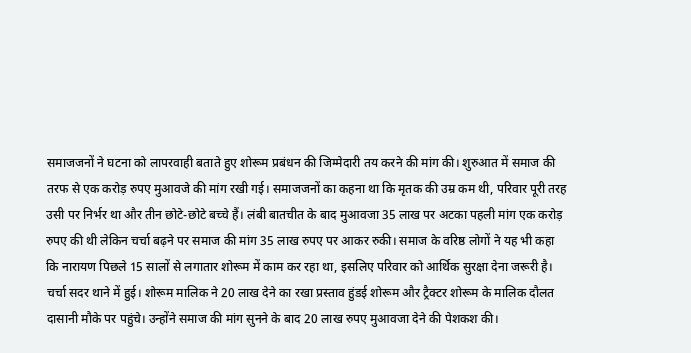समाजजनों ने घटना को लापरवाही बताते हुए शोरूम प्रबंधन की जिम्मेदारी तय करने की मांग की। शुरुआत में समाज की तरफ से एक करोड़ रुपए मुआवजे की मांग रखी गई। समाजजनों का कहना था कि मृतक की उम्र कम थी, परिवार पूरी तरह उसी पर निर्भर था और तीन छोटे-छोटे बच्चे हैं। लंबी बातचीत के बाद मुआवजा 35 लाख पर अटका पहली मांग एक करोड़ रुपए की थी लेकिन चर्चा बढ़ने पर समाज की मांग 35 लाख रुपए पर आकर रुकी। समाज के वरिष्ठ लोगों ने यह भी कहा कि नारायण पिछले 15 सालों से लगातार शोरूम में काम कर रहा था, इसलिए परिवार को आर्थिक सुरक्षा देना जरूरी है। चर्चा सदर थाने में हुई। शोरूम मालिक ने 20 लाख देने का रखा प्रस्ताव हुंडई शोरूम और ट्रैक्टर शोरूम के मालिक दौलत दासानी मौके पर पहुंचे। उन्होंने समाज की मांग सुनने के बाद 20 लाख रुपए मुआवजा देने की पेशकश की।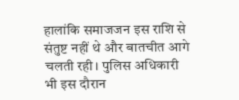हालांकि समाजजन इस राशि से संतुष्ट नहीं थे और बातचीत आगे चलती रही। पुलिस अधिकारी भी इस दौरान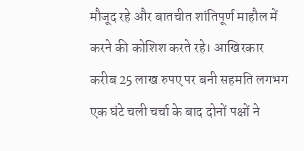मौजूद रहे और बातचीत शांतिपूर्ण माहौल में करने की कोशिश करते रहे। आखिरकार करीब 25 लाख रुपए पर बनी सहमति लगभग एक घंटे चली चर्चा के बाद दोनों पक्षों ने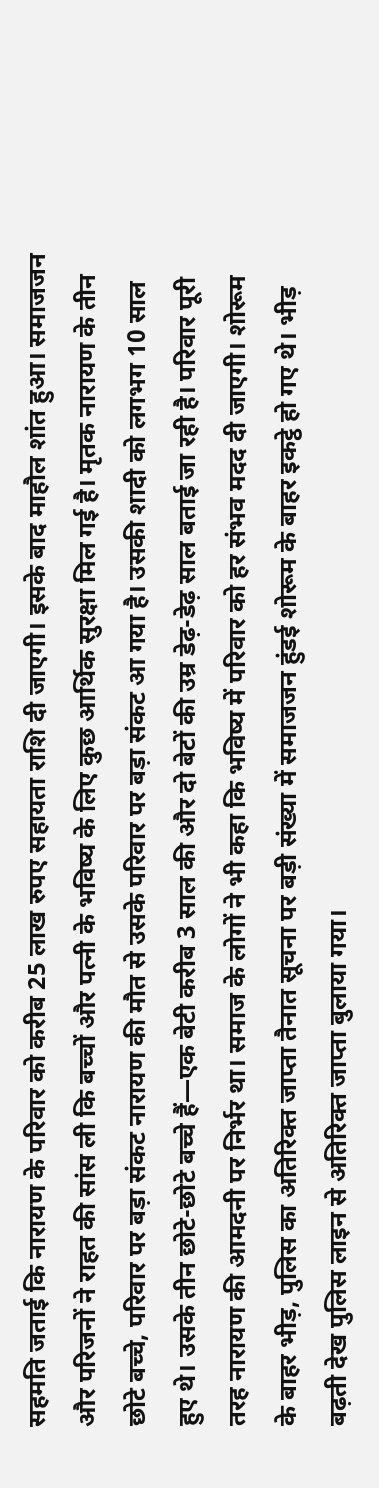सहमति जताई कि नारायण के परिवार को करीब 25 लाख रुपए सहायता राशि दी जाएगी। इसके बाद माहौल शांत हुआ। समाजजन और परिजनों ने राहत की सांस ली कि बच्चों और पत्नी के भविष्य के लिए कुछ आर्थिक सुरक्षा मिल गई है। मृतक नारायण के तीन छोटे बच्चे, परिवार पर बड़ा संकट नारायण की मौत से उसके परिवार पर बड़ा संकट आ गया है। उसकी शादी को लगभग 10 साल हुए थे। उसके तीन छोटे-छोटे बच्चे हैं—एक बेटी करीब 3 साल की और दो बेटों की उम्र डेढ़-डेढ़ साल बताई जा रही है। परिवार पूरी तरह नारायण की आमदनी पर निर्भर था। समाज के लोगों ने भी कहा कि भविष्य में परिवार को हर संभव मदद दी जाएगी। शोरूम के बाहर भीड़, पुलिस का अतिरिक्त जाप्ता तैनात सूचना पर बड़ी संख्या में समाजजन हुंडई शोरूम के बाहर इकट्ठे हो गए थे। भीड़ बढ़ती देख पुलिस लाइन से अतिरिक्त जाप्ता बुलाया गया।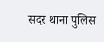सदर थाना पुलिस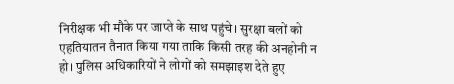निरीक्षक भी मौके पर जाप्ते के साथ पहुंचे। सुरक्षा बलों को एहतियातन तैनात किया गया ताकि किसी तरह की अनहोनी न हो। पुलिस अधिकारियों ने लोगों को समझाइश देते हुए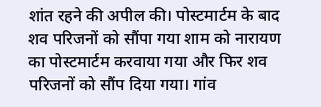शांत रहने की अपील की। पोस्टमार्टम के बाद शव परिजनों को सौंपा गया शाम को नारायण का पोस्टमार्टम करवाया गया और फिर शव परिजनों को सौंप दिया गया। गांव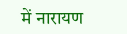में नारायण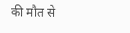की मौत से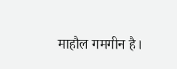माहौल गमगीन है।